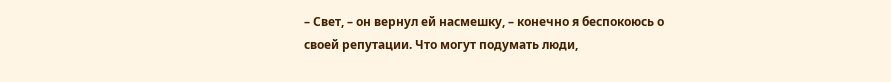– Свет, – он вернул ей насмешку, – конечно я беспокоюсь о своей репутации. Что могут подумать люди,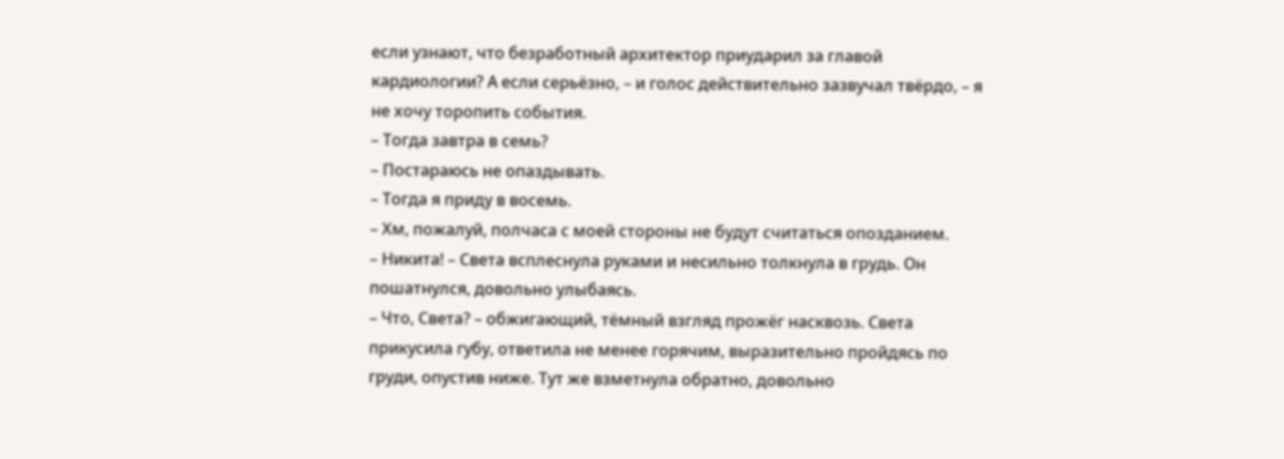если узнают, что безработный архитектор приударил за главой кардиологии? А если серьёзно, – и голос действительно зазвучал твёрдо, – я не хочу торопить события.
– Тогда завтра в семь?
– Постараюсь не опаздывать.
– Тогда я приду в восемь.
– Хм, пожалуй, полчаса с моей стороны не будут считаться опозданием.
– Никита! – Света всплеснула руками и несильно толкнула в грудь. Он пошатнулся, довольно улыбаясь.
– Что, Света? – обжигающий, тёмный взгляд прожёг насквозь. Света прикусила губу, ответила не менее горячим, выразительно пройдясь по груди, опустив ниже. Тут же взметнула обратно, довольно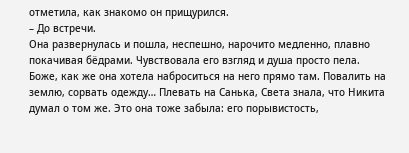отметила, как знакомо он прищурился.
– До встречи.
Она развернулась и пошла, неспешно, нарочито медленно, плавно покачивая бёдрами. Чувствовала его взгляд и душа просто пела. Боже, как же она хотела наброситься на него прямо там. Повалить на землю, сорвать одежду… Плевать на Санька, Света знала, что Никита думал о том же. Это она тоже забыла: его порывистость,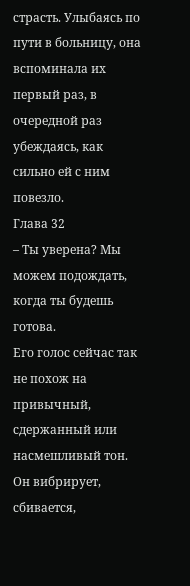страсть. Улыбаясь по пути в больницу, она вспоминала их первый раз, в очередной раз убеждаясь, как сильно ей с ним повезло.
Глава 32
– Ты уверена? Мы можем подождать, когда ты будешь готова.
Его голос сейчас так не похож на привычный, сдержанный или насмешливый тон. Он вибрирует, сбивается,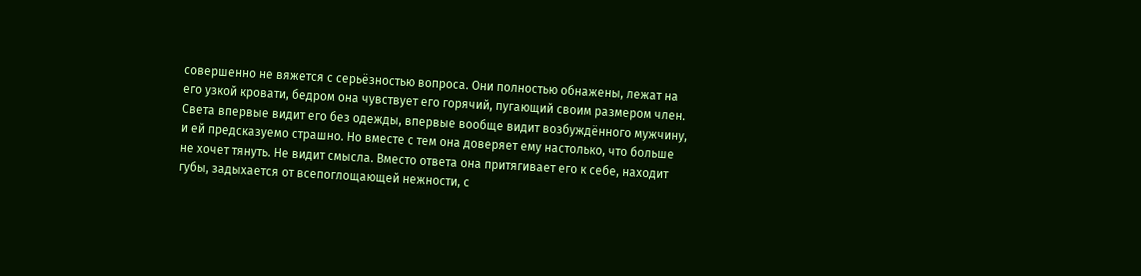совершенно не вяжется с серьёзностью вопроса. Они полностью обнажены, лежат на его узкой кровати, бедром она чувствует его горячий, пугающий своим размером член. Света впервые видит его без одежды, впервые вообще видит возбуждённого мужчину, и ей предсказуемо страшно. Но вместе с тем она доверяет ему настолько, что больше не хочет тянуть. Не видит смысла. Вместо ответа она притягивает его к себе, находит губы, задыхается от всепоглощающей нежности, с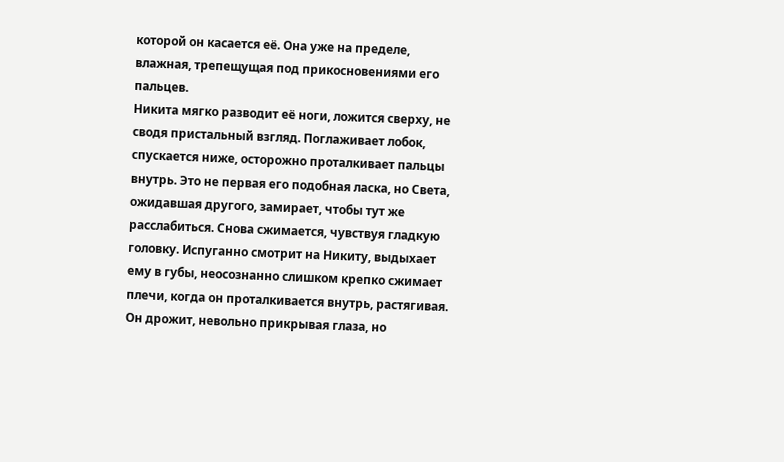которой он касается её. Она уже на пределе, влажная, трепещущая под прикосновениями его пальцев.
Никита мягко разводит её ноги, ложится сверху, не сводя пристальный взгляд. Поглаживает лобок, спускается ниже, осторожно проталкивает пальцы внутрь. Это не первая его подобная ласка, но Света, ожидавшая другого, замирает, чтобы тут же расслабиться. Снова сжимается, чувствуя гладкую головку. Испуганно смотрит на Никиту, выдыхает ему в губы, неосознанно слишком крепко сжимает плечи, когда он проталкивается внутрь, растягивая.
Он дрожит, невольно прикрывая глаза, но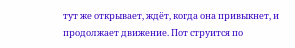тут же открывает, ждёт, когда она привыкнет, и продолжает движение. Пот струится по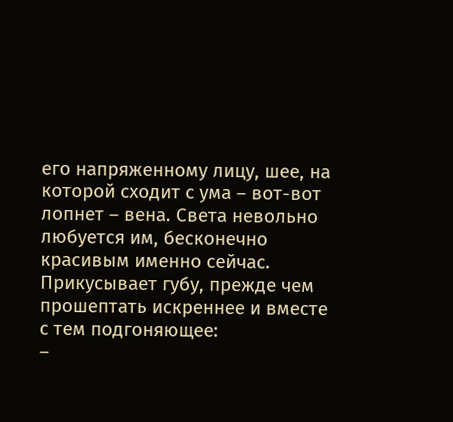его напряженному лицу, шее, на которой сходит с ума – вот-вот лопнет – вена. Света невольно любуется им, бесконечно красивым именно сейчас. Прикусывает губу, прежде чем прошептать искреннее и вместе с тем подгоняющее:
–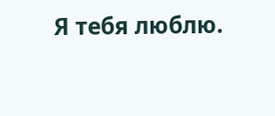Я тебя люблю.